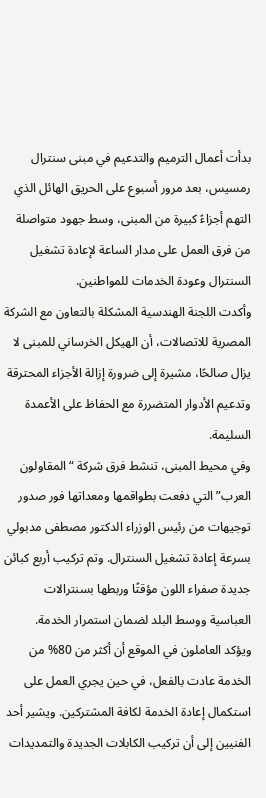بدأت أعمال الترميم والتدعيم في مبنى سنترال رمسيس، بعد مرور أسبوع على الحريق الهائل الذي التهم أجزاءً كبيرة من المبنى، وسط جهود متواصلة من فرق العمل على مدار الساعة لإعادة تشغيل السنترال وعودة الخدمات للمواطنين.
وأكدت اللجنة الهندسية المشكلة بالتعاون مع الشركة المصرية للاتصالات، أن الهيكل الخرساني للمبنى لا يزال صالحًا، مشيرة إلى ضرورة إزالة الأجزاء المحترقة وتدعيم الأدوار المتضررة مع الحفاظ على الأعمدة السليمة.
وفي محيط المبنى، تنشط فرق شركة “المقاولون العرب” التي دفعت بطواقمها ومعداتها فور صدور توجيهات من رئيس الوزراء الدكتور مصطفى مدبولي بسرعة إعادة تشغيل السنترال. وتم تركيب أربع كبائن جديدة صفراء اللون مؤقتًا وربطها بسنترالات العباسية ووسط البلد لضمان استمرار الخدمة.
ويؤكد العاملون في الموقع أن أكثر من 80% من الخدمة عادت بالفعل، في حين يجري العمل على استكمال إعادة الخدمة لكافة المشتركين. ويشير أحد الفنيين إلى أن تركيب الكابلات الجديدة والتمديدات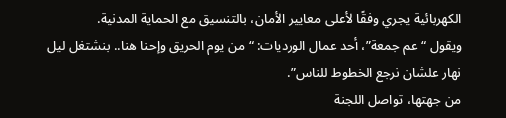الكهربائية يجري وفقًا لأعلى معايير الأمان، بالتنسيق مع الحماية المدنية.
ويقول “عم جمعة”، أحد عمال الورديات: “من يوم الحريق وإحنا هنا.. بنشتغل ليل نهار علشان نرجع الخطوط للناس”.
من جهتها، تواصل اللجنة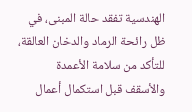الهندسية تفقد حالة المبنى، في ظل رائحة الرماد والدخان العالقة، للتأكد من سلامة الأعمدة والأسقف قبل استكمال أعمال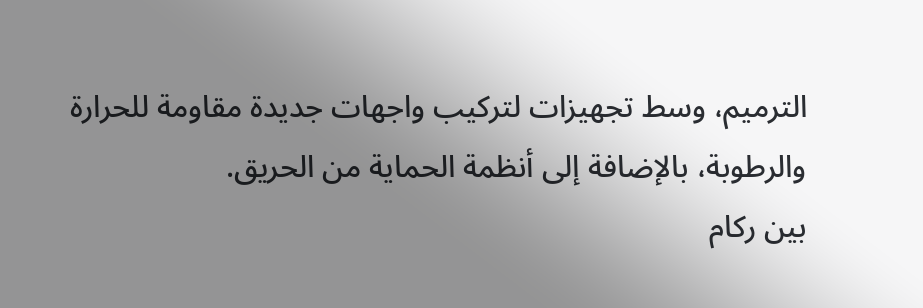الترميم، وسط تجهيزات لتركيب واجهات جديدة مقاومة للحرارة والرطوبة، بالإضافة إلى أنظمة الحماية من الحريق.
بين ركام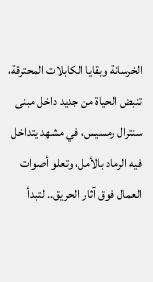الخرسانة وبقايا الكابلات المحترقة، تنبض الحياة من جديد داخل مبنى سنترال رمسيس، في مشهد يتداخل فيه الرماد بالأمل، وتعلو أصوات العمال فوق آثار الحريق.. لتبدأ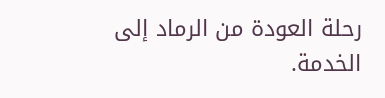رحلة العودة من الرماد إلى الخدمة.